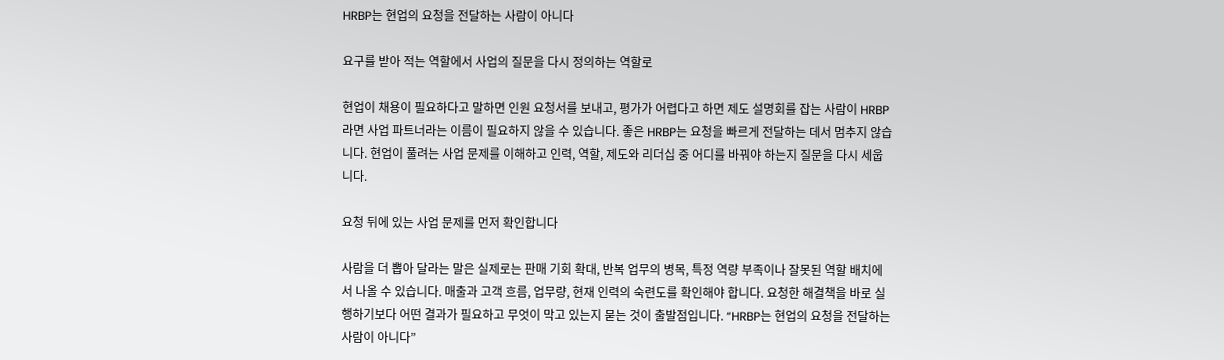HRBP는 현업의 요청을 전달하는 사람이 아니다

요구를 받아 적는 역할에서 사업의 질문을 다시 정의하는 역할로

현업이 채용이 필요하다고 말하면 인원 요청서를 보내고, 평가가 어렵다고 하면 제도 설명회를 잡는 사람이 HRBP라면 사업 파트너라는 이름이 필요하지 않을 수 있습니다. 좋은 HRBP는 요청을 빠르게 전달하는 데서 멈추지 않습니다. 현업이 풀려는 사업 문제를 이해하고 인력, 역할, 제도와 리더십 중 어디를 바꿔야 하는지 질문을 다시 세웁니다.

요청 뒤에 있는 사업 문제를 먼저 확인합니다

사람을 더 뽑아 달라는 말은 실제로는 판매 기회 확대, 반복 업무의 병목, 특정 역량 부족이나 잘못된 역할 배치에서 나올 수 있습니다. 매출과 고객 흐름, 업무량, 현재 인력의 숙련도를 확인해야 합니다. 요청한 해결책을 바로 실행하기보다 어떤 결과가 필요하고 무엇이 막고 있는지 묻는 것이 출발점입니다. “HRBP는 현업의 요청을 전달하는 사람이 아니다”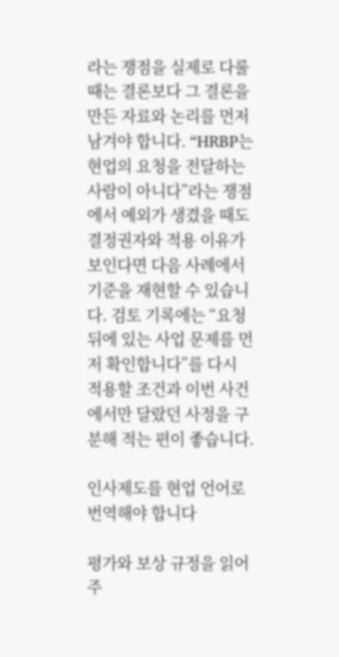라는 쟁점을 실제로 다룰 때는 결론보다 그 결론을 만든 자료와 논리를 먼저 남겨야 합니다. “HRBP는 현업의 요청을 전달하는 사람이 아니다”라는 쟁점에서 예외가 생겼을 때도 결정권자와 적용 이유가 보인다면 다음 사례에서 기준을 재현할 수 있습니다. 검토 기록에는 “요청 뒤에 있는 사업 문제를 먼저 확인합니다”를 다시 적용할 조건과 이번 사건에서만 달랐던 사정을 구분해 적는 편이 좋습니다.

인사제도를 현업 언어로 번역해야 합니다

평가와 보상 규정을 읽어 주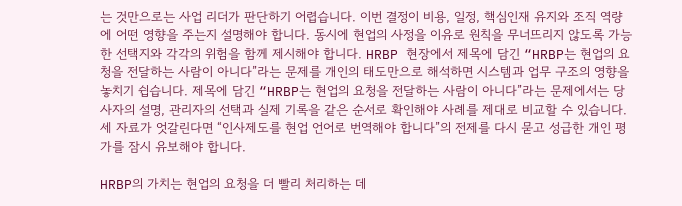는 것만으로는 사업 리더가 판단하기 어렵습니다. 이번 결정이 비용, 일정, 핵심인재 유지와 조직 역량에 어떤 영향을 주는지 설명해야 합니다. 동시에 현업의 사정을 이유로 원칙을 무너뜨리지 않도록 가능한 선택지와 각각의 위험을 함께 제시해야 합니다. HRBP 현장에서 제목에 담긴 “HRBP는 현업의 요청을 전달하는 사람이 아니다”라는 문제를 개인의 태도만으로 해석하면 시스템과 업무 구조의 영향을 놓치기 쉽습니다. 제목에 담긴 “HRBP는 현업의 요청을 전달하는 사람이 아니다”라는 문제에서는 당사자의 설명, 관리자의 선택과 실제 기록을 같은 순서로 확인해야 사례를 제대로 비교할 수 있습니다. 세 자료가 엇갈린다면 “인사제도를 현업 언어로 번역해야 합니다”의 전제를 다시 묻고 성급한 개인 평가를 잠시 유보해야 합니다.

HRBP의 가치는 현업의 요청을 더 빨리 처리하는 데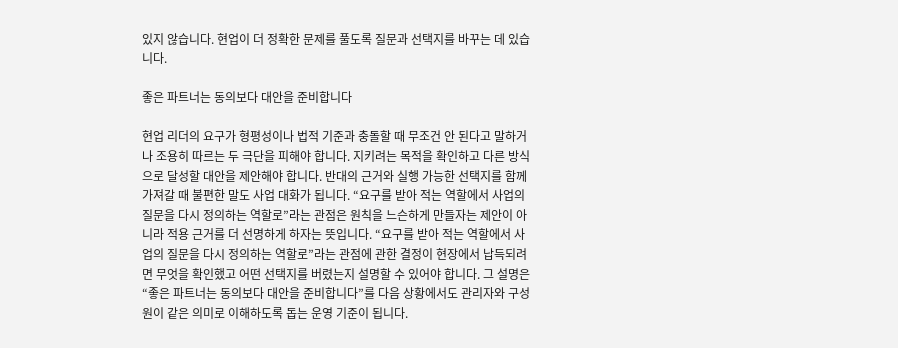있지 않습니다. 현업이 더 정확한 문제를 풀도록 질문과 선택지를 바꾸는 데 있습니다.

좋은 파트너는 동의보다 대안을 준비합니다

현업 리더의 요구가 형평성이나 법적 기준과 충돌할 때 무조건 안 된다고 말하거나 조용히 따르는 두 극단을 피해야 합니다. 지키려는 목적을 확인하고 다른 방식으로 달성할 대안을 제안해야 합니다. 반대의 근거와 실행 가능한 선택지를 함께 가져갈 때 불편한 말도 사업 대화가 됩니다. “요구를 받아 적는 역할에서 사업의 질문을 다시 정의하는 역할로”라는 관점은 원칙을 느슨하게 만들자는 제안이 아니라 적용 근거를 더 선명하게 하자는 뜻입니다. “요구를 받아 적는 역할에서 사업의 질문을 다시 정의하는 역할로”라는 관점에 관한 결정이 현장에서 납득되려면 무엇을 확인했고 어떤 선택지를 버렸는지 설명할 수 있어야 합니다. 그 설명은 “좋은 파트너는 동의보다 대안을 준비합니다”를 다음 상황에서도 관리자와 구성원이 같은 의미로 이해하도록 돕는 운영 기준이 됩니다.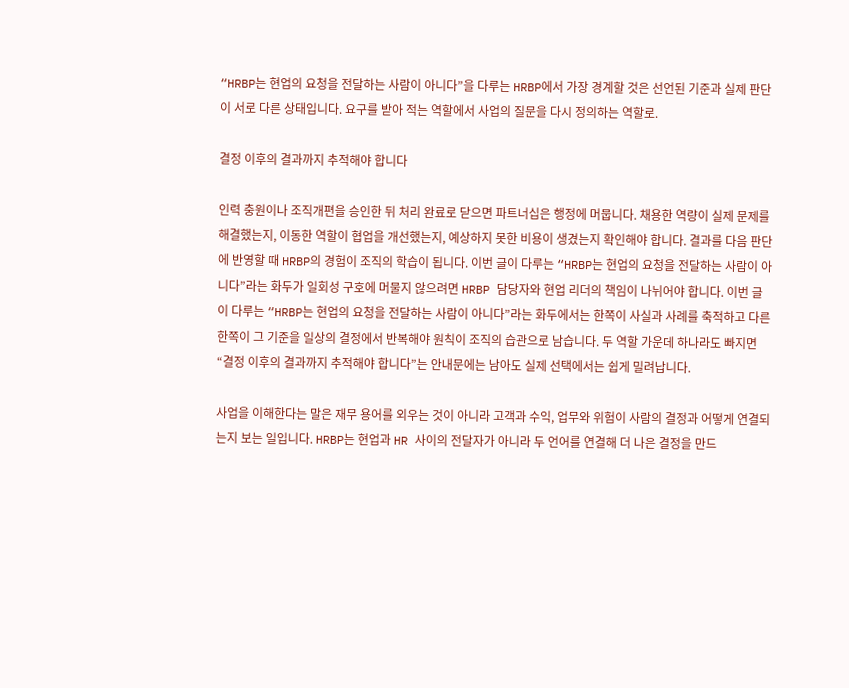“HRBP는 현업의 요청을 전달하는 사람이 아니다”을 다루는 HRBP에서 가장 경계할 것은 선언된 기준과 실제 판단이 서로 다른 상태입니다. 요구를 받아 적는 역할에서 사업의 질문을 다시 정의하는 역할로.

결정 이후의 결과까지 추적해야 합니다

인력 충원이나 조직개편을 승인한 뒤 처리 완료로 닫으면 파트너십은 행정에 머뭅니다. 채용한 역량이 실제 문제를 해결했는지, 이동한 역할이 협업을 개선했는지, 예상하지 못한 비용이 생겼는지 확인해야 합니다. 결과를 다음 판단에 반영할 때 HRBP의 경험이 조직의 학습이 됩니다. 이번 글이 다루는 “HRBP는 현업의 요청을 전달하는 사람이 아니다”라는 화두가 일회성 구호에 머물지 않으려면 HRBP 담당자와 현업 리더의 책임이 나뉘어야 합니다. 이번 글이 다루는 “HRBP는 현업의 요청을 전달하는 사람이 아니다”라는 화두에서는 한쪽이 사실과 사례를 축적하고 다른 한쪽이 그 기준을 일상의 결정에서 반복해야 원칙이 조직의 습관으로 남습니다. 두 역할 가운데 하나라도 빠지면 “결정 이후의 결과까지 추적해야 합니다”는 안내문에는 남아도 실제 선택에서는 쉽게 밀려납니다.

사업을 이해한다는 말은 재무 용어를 외우는 것이 아니라 고객과 수익, 업무와 위험이 사람의 결정과 어떻게 연결되는지 보는 일입니다. HRBP는 현업과 HR 사이의 전달자가 아니라 두 언어를 연결해 더 나은 결정을 만드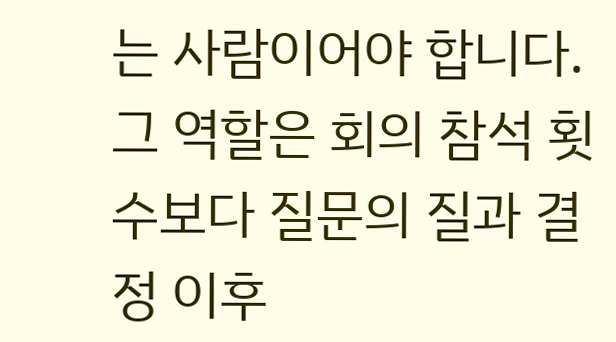는 사람이어야 합니다. 그 역할은 회의 참석 횟수보다 질문의 질과 결정 이후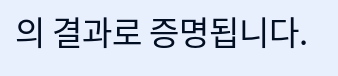의 결과로 증명됩니다.